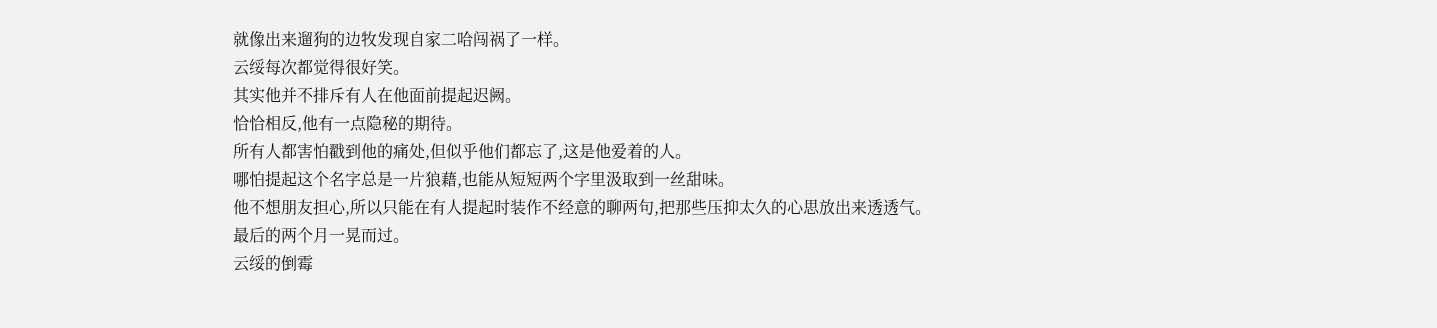就像出来遛狗的边牧发现自家二哈闯祸了一样。
云绥每次都觉得很好笑。
其实他并不排斥有人在他面前提起迟阙。
恰恰相反,他有一点隐秘的期待。
所有人都害怕戳到他的痛处,但似乎他们都忘了,这是他爱着的人。
哪怕提起这个名字总是一片狼藉,也能从短短两个字里汲取到一丝甜味。
他不想朋友担心,所以只能在有人提起时装作不经意的聊两句,把那些压抑太久的心思放出来透透气。
最后的两个月一晃而过。
云绥的倒霉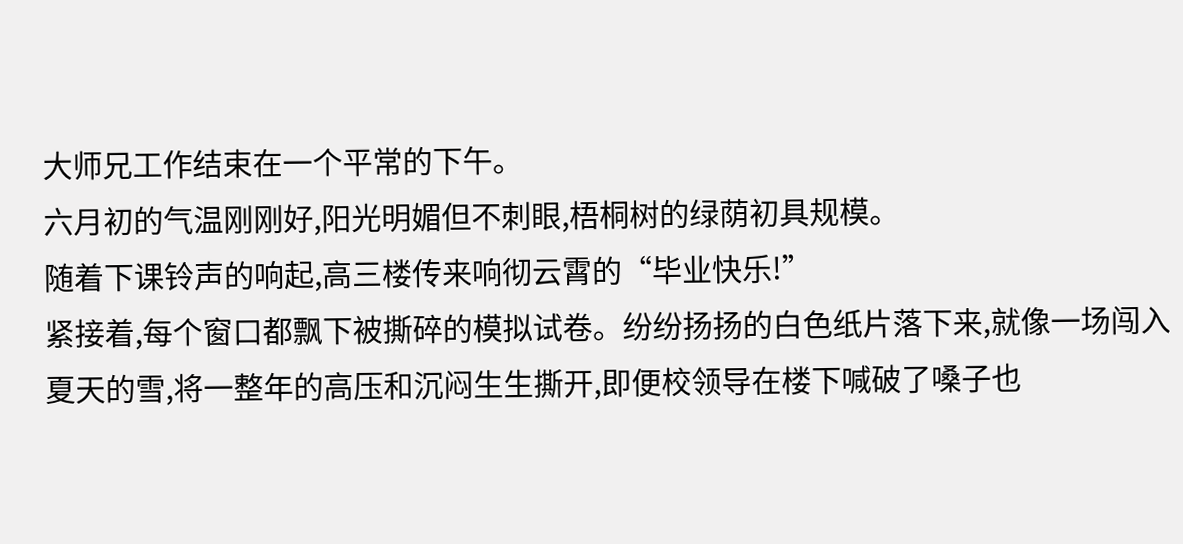大师兄工作结束在一个平常的下午。
六月初的气温刚刚好,阳光明媚但不刺眼,梧桐树的绿荫初具规模。
随着下课铃声的响起,高三楼传来响彻云霄的“毕业快乐!”
紧接着,每个窗口都飘下被撕碎的模拟试卷。纷纷扬扬的白色纸片落下来,就像一场闯入夏天的雪,将一整年的高压和沉闷生生撕开,即便校领导在楼下喊破了嗓子也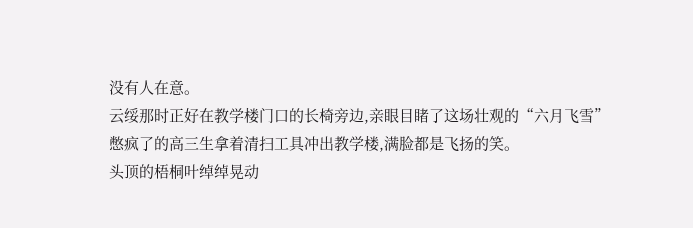没有人在意。
云绥那时正好在教学楼门口的长椅旁边,亲眼目睹了这场壮观的“六月飞雪”
憋疯了的高三生拿着清扫工具冲出教学楼,满脸都是飞扬的笑。
头顶的梧桐叶绰绰晃动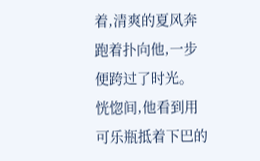着,清爽的夏风奔跑着扑向他,一步便跨过了时光。
恍惚间,他看到用可乐瓶抵着下巴的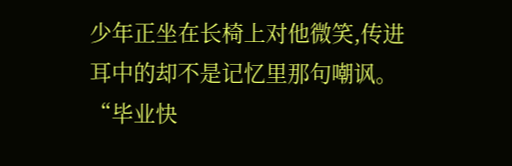少年正坐在长椅上对他微笑,传进耳中的却不是记忆里那句嘲讽。
“毕业快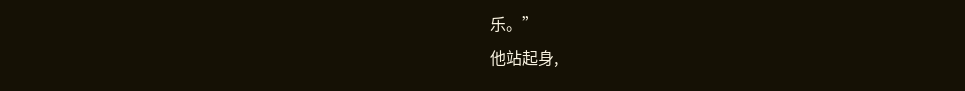乐。”
他站起身,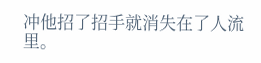冲他招了招手就消失在了人流里。